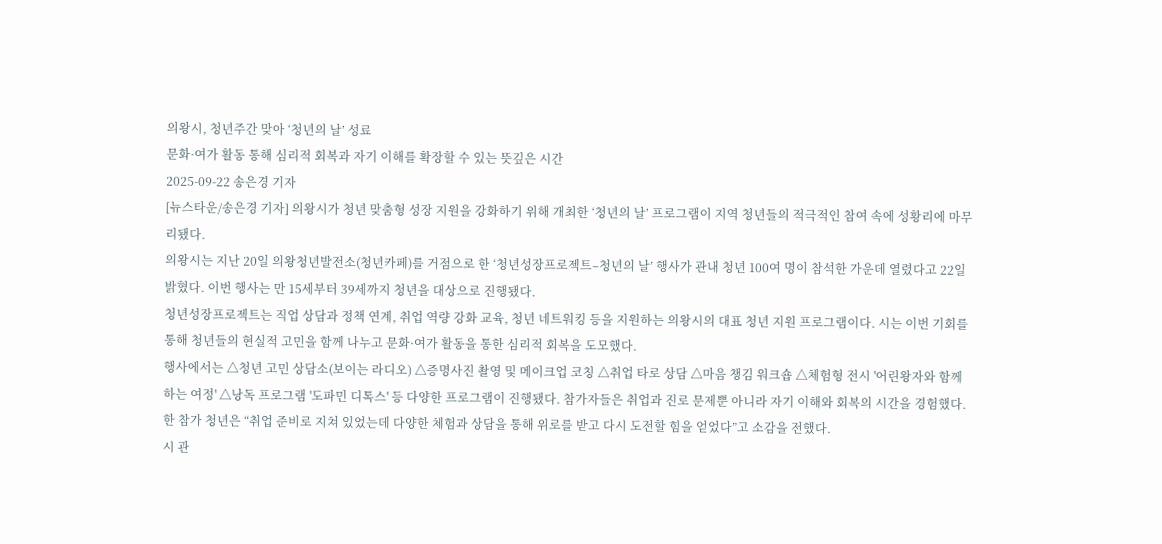의왕시, 청년주간 맞아 ‘청년의 날’ 성료
문화·여가 활동 통해 심리적 회복과 자기 이해를 확장할 수 있는 뜻깊은 시간
2025-09-22 송은경 기자
[뉴스타운/송은경 기자] 의왕시가 청년 맞춤형 성장 지원을 강화하기 위해 개최한 ‘청년의 날’ 프로그램이 지역 청년들의 적극적인 참여 속에 성황리에 마무리됐다.
의왕시는 지난 20일 의왕청년발전소(청년카페)를 거점으로 한 ‘청년성장프로젝트–청년의 날’ 행사가 관내 청년 100여 명이 참석한 가운데 열렸다고 22일 밝혔다. 이번 행사는 만 15세부터 39세까지 청년을 대상으로 진행됐다.
청년성장프로젝트는 직업 상담과 정책 연계, 취업 역량 강화 교육, 청년 네트워킹 등을 지원하는 의왕시의 대표 청년 지원 프로그램이다. 시는 이번 기회를 통해 청년들의 현실적 고민을 함께 나누고 문화·여가 활동을 통한 심리적 회복을 도모했다.
행사에서는 △청년 고민 상담소(보이는 라디오) △증명사진 촬영 및 메이크업 코칭 △취업 타로 상담 △마음 챙김 워크숍 △체험형 전시 '어린왕자와 함께하는 여정' △낭독 프로그램 '도파민 디톡스' 등 다양한 프로그램이 진행됐다. 참가자들은 취업과 진로 문제뿐 아니라 자기 이해와 회복의 시간을 경험했다.
한 참가 청년은 “취업 준비로 지쳐 있었는데 다양한 체험과 상담을 통해 위로를 받고 다시 도전할 힘을 얻었다”고 소감을 전했다.
시 관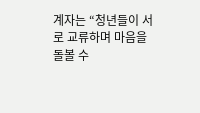계자는 “청년들이 서로 교류하며 마음을 돌볼 수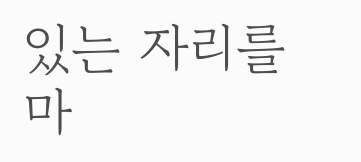있는 자리를 마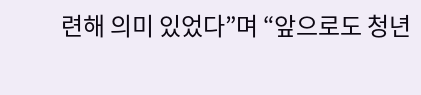련해 의미 있었다”며 “앞으로도 청년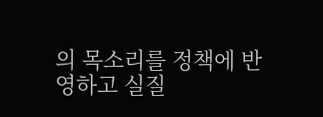의 목소리를 정책에 반영하고 실질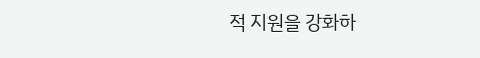적 지원을 강화하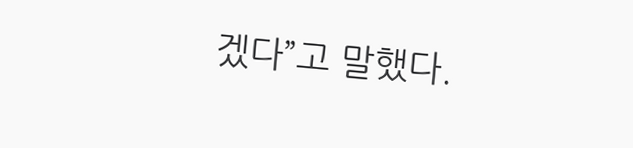겠다”고 말했다.